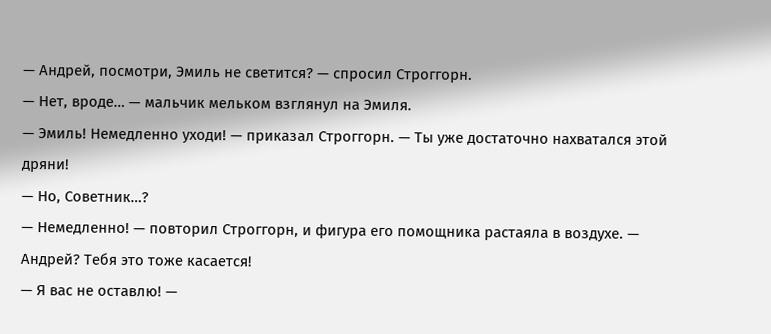— Андрей, посмотри, Эмиль не светится? — спросил Строггорн.
— Нет, вроде… — мальчик мельком взглянул на Эмиля.
— Эмиль! Немедленно уходи! — приказал Строггорн. — Ты уже достаточно нахватался этой дряни!
— Но, Советник…?
— Немедленно! — повторил Строггорн, и фигура его помощника растаяла в воздухе. — Андрей? Тебя это тоже касается!
— Я вас не оставлю! —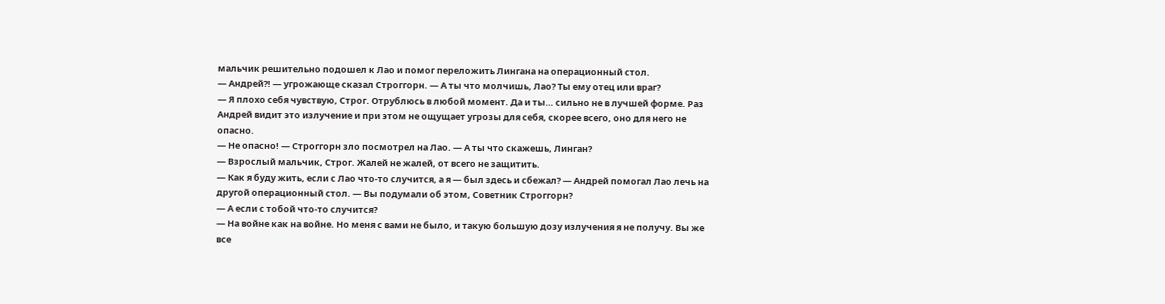мальчик решительно подошел к Лао и помог переложить Лингана на операционный стол.
— Андрей?! — угрожающе сказал Строггорн. — А ты что молчишь, Лао? Ты ему отец или враг?
— Я плохо себя чувствую, Строг. Отрублюсь в любой момент. Да и ты… сильно не в лучшей форме. Раз Андрей видит это излучение и при этом не ощущает угрозы для себя, скорее всего, оно для него не опасно.
— Не опасно! — Строггорн зло посмотрел на Лао. — А ты что скажешь, Линган?
— Взрослый мальчик, Строг. Жалей не жалей, от всего не защитить.
— Как я буду жить, если с Лао что-то случится, а я — был здесь и сбежал? — Андрей помогал Лао лечь на другой операционный стол. — Вы подумали об этом, Советник Строггорн?
— А если с тобой что-то случится?
— На войне как на войне. Но меня с вами не было, и такую большую дозу излучения я не получу. Вы же все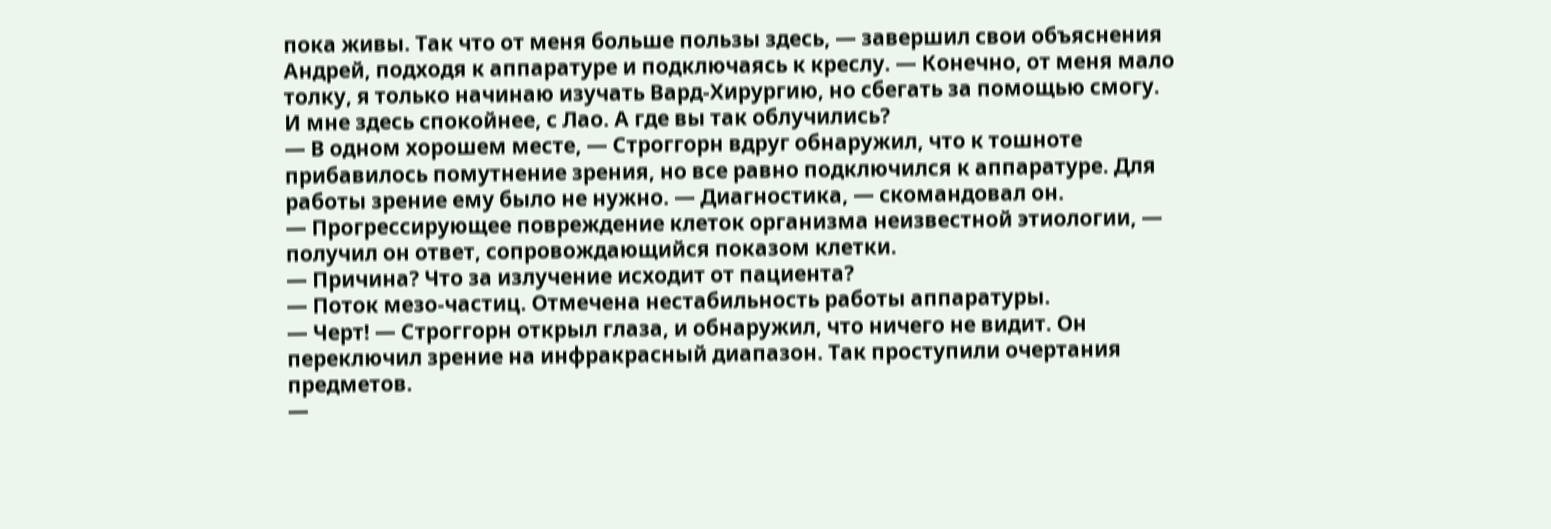пока живы. Так что от меня больше пользы здесь, — завершил свои объяснения Андрей, подходя к аппаратуре и подключаясь к креслу. — Конечно, от меня мало толку, я только начинаю изучать Вард-Хирургию, но сбегать за помощью смогу. И мне здесь спокойнее, с Лао. А где вы так облучились?
— В одном хорошем месте, — Строггорн вдруг обнаружил, что к тошноте прибавилось помутнение зрения, но все равно подключился к аппаратуре. Для работы зрение ему было не нужно. — Диагностика, — скомандовал он.
— Прогрессирующее повреждение клеток организма неизвестной этиологии, — получил он ответ, сопровождающийся показом клетки.
— Причина? Что за излучение исходит от пациента?
— Поток мезо-частиц. Отмечена нестабильность работы аппаратуры.
— Черт! — Строггорн открыл глаза, и обнаружил, что ничего не видит. Он переключил зрение на инфракрасный диапазон. Так проступили очертания предметов.
—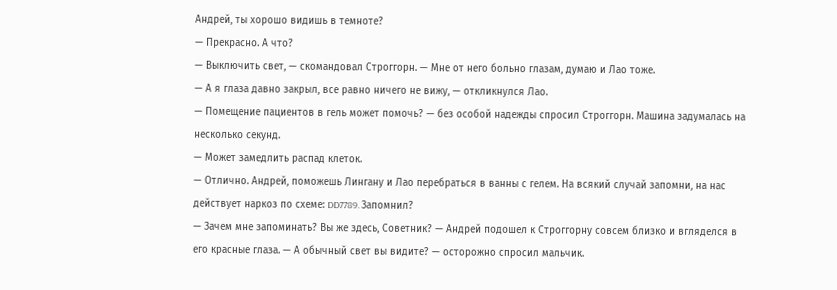Андрей, ты хорошо видишь в темноте?
— Прекрасно. А что?
— Выключить свет, — скомандовал Строггорн. — Мне от него больно глазам, думаю и Лао тоже.
— А я глаза давно закрыл, все равно ничего не вижу, — откликнулся Лао.
— Помещение пациентов в гель может помочь? — без особой надежды спросил Строггорн. Машина задумалась на несколько секунд.
— Может замедлить распад клеток.
— Отлично. Андрей, поможешь Лингану и Лао перебраться в ванны с гелем. На всякий случай запомни, на нас действует наркоз по схеме: DD7789. Запомнил?
— Зачем мне запоминать? Вы же здесь, Советник? — Андрей подошел к Строггорну совсем близко и вгляделся в его красные глаза. — А обычный свет вы видите? — осторожно спросил мальчик.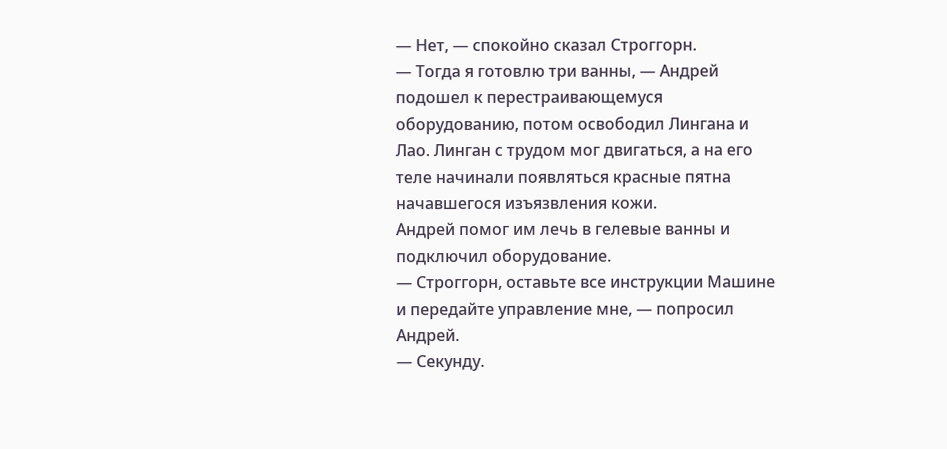— Нет, — спокойно сказал Строггорн.
— Тогда я готовлю три ванны, — Андрей подошел к перестраивающемуся оборудованию, потом освободил Лингана и Лао. Линган с трудом мог двигаться, а на его теле начинали появляться красные пятна начавшегося изъязвления кожи.
Андрей помог им лечь в гелевые ванны и подключил оборудование.
— Строггорн, оставьте все инструкции Машине и передайте управление мне, — попросил Андрей.
— Секунду.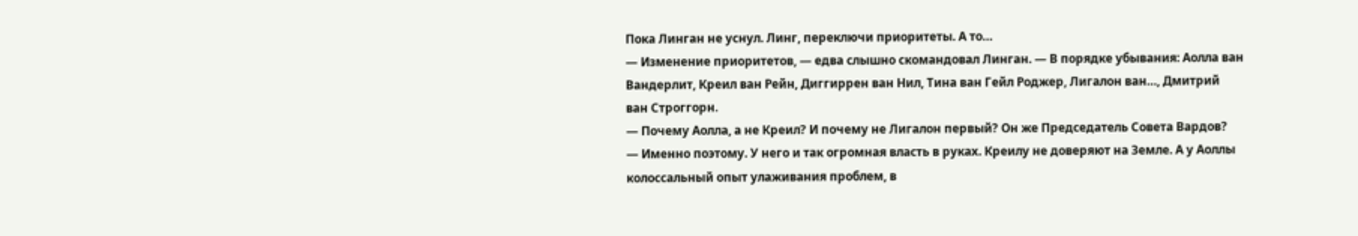Пока Линган не уснул. Линг, переключи приоритеты. А то…
— Изменение приоритетов, — едва слышно скомандовал Линган. — В порядке убывания: Аолла ван Вандерлит, Креил ван Рейн, Диггиррен ван Нил, Тина ван Гейл Роджер, Лигалон ван…, Дмитрий ван Строггорн.
— Почему Аолла, а не Креил? И почему не Лигалон первый? Он же Председатель Совета Вардов?
— Именно поэтому. У него и так огромная власть в руках. Креилу не доверяют на Земле. А у Аоллы колоссальный опыт улаживания проблем, в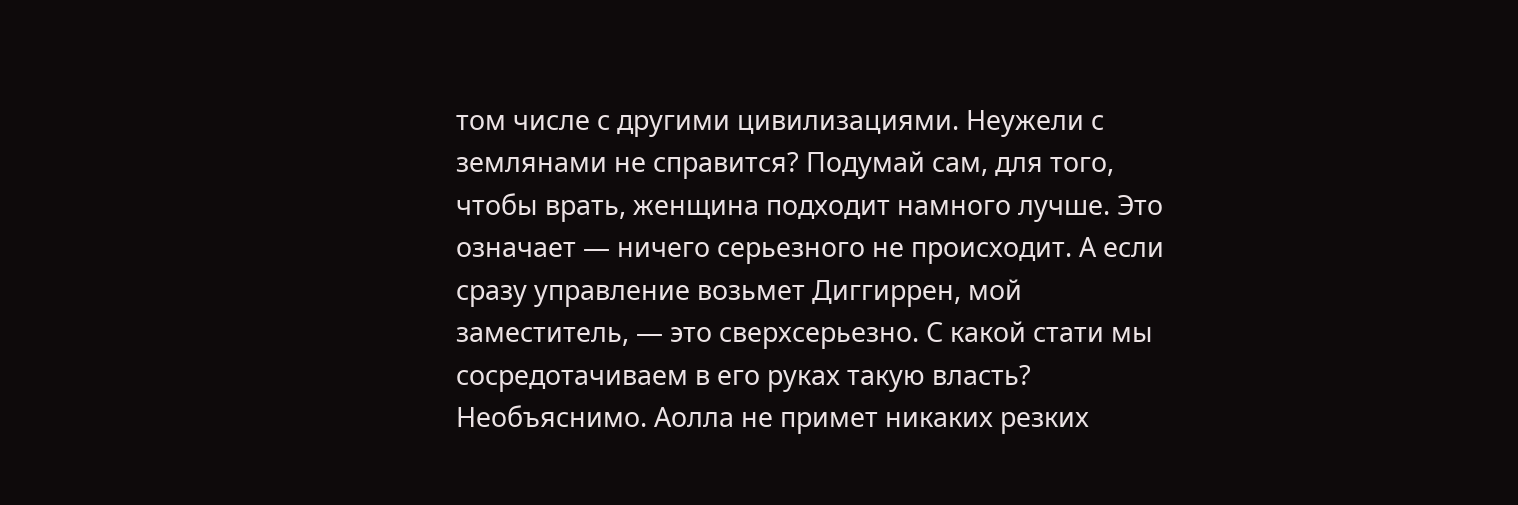том числе с другими цивилизациями. Неужели с землянами не справится? Подумай сам, для того, чтобы врать, женщина подходит намного лучше. Это означает — ничего серьезного не происходит. А если сразу управление возьмет Диггиррен, мой заместитель, — это сверхсерьезно. С какой стати мы сосредотачиваем в его руках такую власть? Необъяснимо. Аолла не примет никаких резких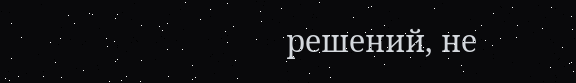решений, не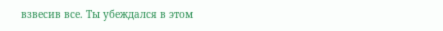взвесив все. Ты убеждался в этом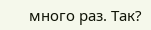много раз. Так?